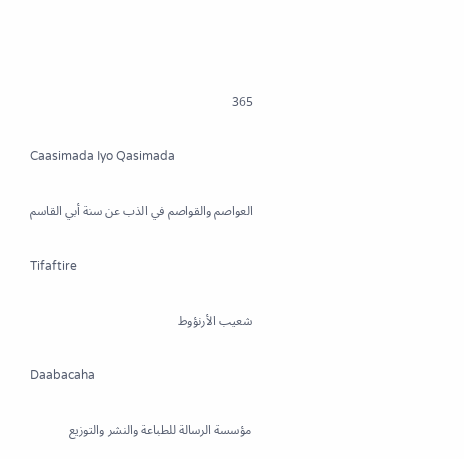365

Caasimada Iyo Qasimada

العواصم والقواصم في الذب عن سنة أبي القاسم

Tifaftire

شعيب الأرنؤوط

Daabacaha

مؤسسة الرسالة للطباعة والنشر والتوزيع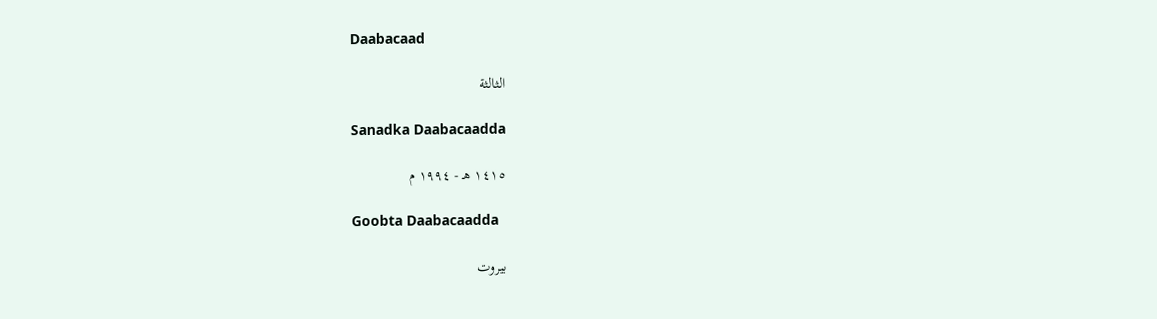Daabacaad

الثالثة

Sanadka Daabacaadda

١٤١٥ هـ - ١٩٩٤ م

Goobta Daabacaadda

بيروت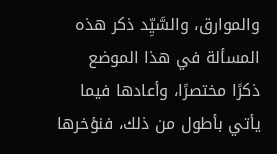والموارق، والسَّيِّد ذكر هذه المسألة في هذا الموضع ذكرًا مختصرًا، وأعادها فيما يأتي بأطول من ذلك، فنؤخرها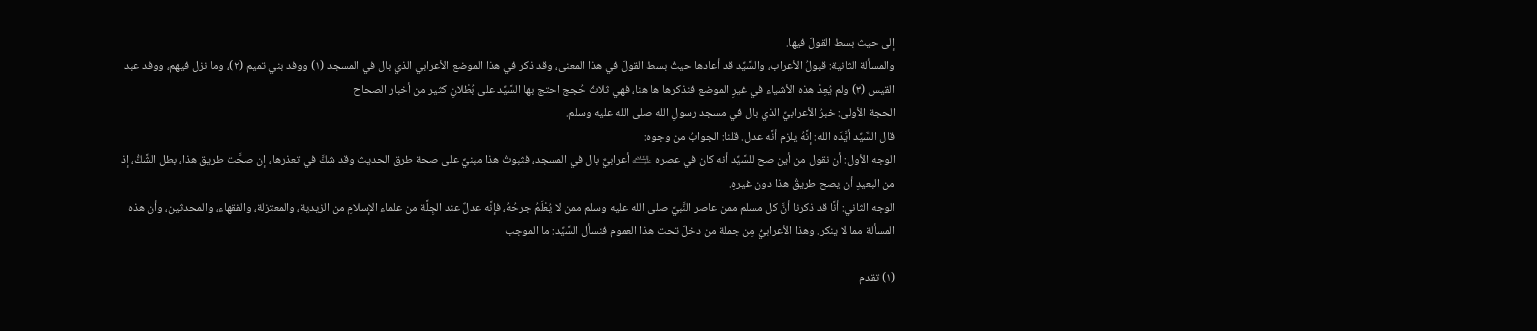إلى حيث بسط القولَ فيها.
والمسألة الثانية: قبولُ الأعراب، والسَّيِّد قد أعادها حيثُ بسط القولَ في هذا المعنى، وقد ذكر في هذا الموضع الأعرابي الذي بال في المسجد (١) ووفد بني تميم (٢)، وما نزل فيهم، ووفد عبد القيس (٣) ولم يُعِدْ هذه الأشياء في غيرِ الموضع فنذكرها ها هنا، فهي ثلاثُ حُجج احتج بها السَّيِّد على بُطْلانِ كثير من أخبار الصحاح
الحجة الأولى: خبرُ الأعرابيِّ الذي بال في مسجد رسولِ الله صلى الله عليه وسلم.
قال السَّيِّد أيَّدَه الله: إنَّهُ يلزم أنَّه عدل. قلنا: الجوابُ من وجوه:
الوجه الأول: أن نقول من أين صح للسَّيِّد أنه كان في عصره ﵇ أعرابيٌّ بال في المسجد، فثبوتُ هذا مبنيٌّ على صحة طرق الحديث وقد شكَّ في تعذرها، إن صحَّت طريق هذا، بطل الشَّكُّ، إذ من البعيدِ أن يصح طريقُ هذا دون غيرهِ.
الوجه الثاني: أنَّا قد ذكرنا أنَّ كل مسلم ممن عاصر النَّبيَّ صلى الله عليه وسلم ممن لا يُعْلَمُ جرحُهُ، فإنَّه عدلٌ عند الجِلَّة من علماء الإسلامِ من الزيدية، والمعتزلة، والفقهاء، والمحدثين، وأن هذه المسألة مما لا ينكر. وهذا الأعرابيُّ مِن جملة من دخلَ تحت هذا العموم فنسأل السَّيِّد: ما الموجب

(١) تقدم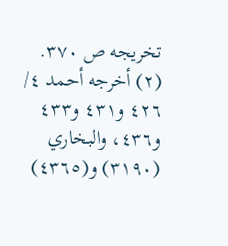تخريجه ص ٣٧٠.
(٢) أخرجه أحمد ٤/ ٤٢٦ و٤٣١ و٤٣٣ و٤٣٦، والبخاري (٣١٩٠) و(٤٣٦٥)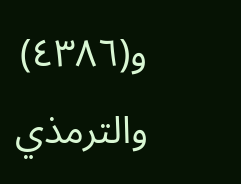و(٤٣٨٦) والترمذي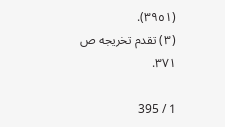(٣٩٥١).
(٣) تقدم تخريجه ص ٣٧١.

1 / 395